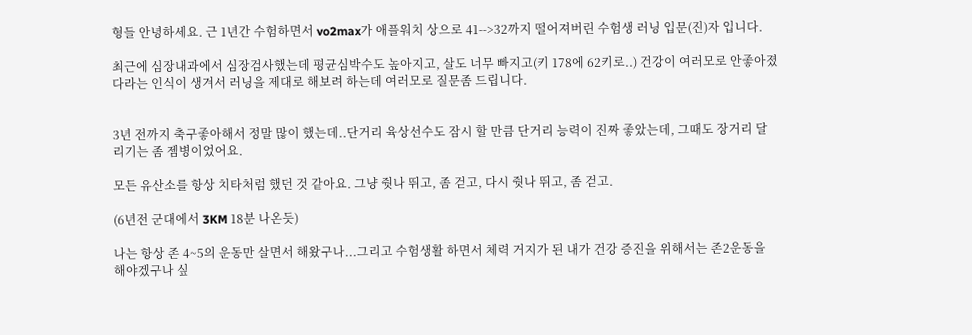형들 안녕하세요. 근 1년간 수험하면서 vo2max가 애플워치 상으로 41-->32까지 떨어져버린 수험생 러닝 입문(진)자 입니다.

최근에 심장내과에서 심장검사했는데 평균심박수도 높아지고, 살도 너무 빠지고(키 178에 62키로..) 건강이 여러모로 안좋아졌다라는 인식이 생겨서 러닝을 제대로 해보려 하는데 여러모로 질문좀 드립니다.


3년 전까지 축구좋아해서 정말 많이 했는데..단거리 육상선수도 잠시 할 만큼 단거리 능력이 진짜 좋았는데, 그때도 장거리 달리기는 좀 젬병이었어요.

모든 유산소를 항상 치타처럼 했던 것 같아요. 그냥 줫나 뛰고, 좀 걷고, 다시 줫나 뛰고, 좀 걷고.

(6년전 군대에서 3KM 18분 나온듯)

나는 항상 존 4~5의 운동만 살면서 해왔구나...그리고 수험생활 하면서 체력 거지가 된 내가 건강 증진을 위해서는 존2운동을 해야겠구나 싶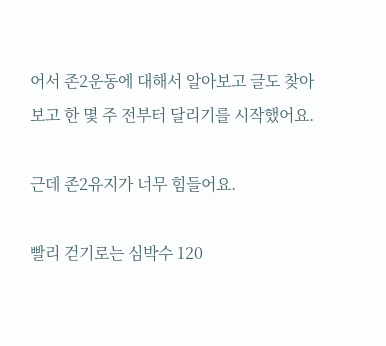어서 존2운동에 대해서 알아보고 글도 찾아보고 한 몇 주 전부터 달리기를 시작했어요.

근데 존2유지가 너무 힘들어요.

빨리 걷기로는 심박수 120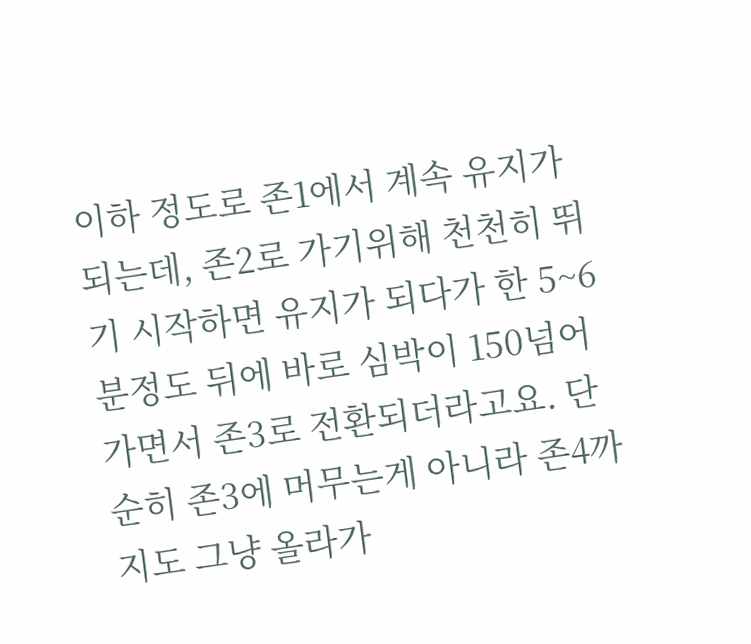이하 정도로 존1에서 계속 유지가 되는데, 존2로 가기위해 천천히 뛰기 시작하면 유지가 되다가 한 5~6분정도 뒤에 바로 심박이 150넘어가면서 존3로 전환되더라고요. 단순히 존3에 머무는게 아니라 존4까지도 그냥 올라가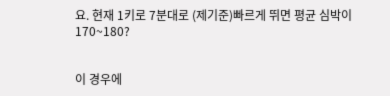요. 현재 1키로 7분대로 (제기준)빠르게 뛰면 평균 심박이 170~180?


이 경우에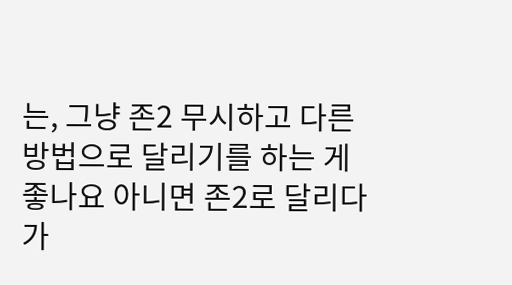는, 그냥 존2 무시하고 다른 방법으로 달리기를 하는 게 좋나요 아니면 존2로 달리다가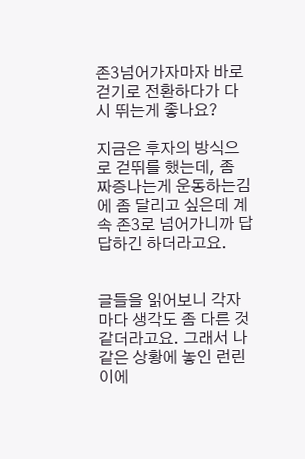존3넘어가자마자 바로 걷기로 전환하다가 다시 뛰는게 좋나요?

지금은 후자의 방식으로 걷뛰를 했는데, 좀 짜증나는게 운동하는김에 좀 달리고 싶은데 계속 존3로 넘어가니까 답답하긴 하더라고요.


글들을 읽어보니 각자마다 생각도 좀 다른 것 같더라고요. 그래서 나같은 상황에 놓인 런린이에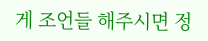게 조언들 해주시면 정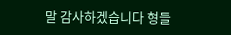말 감사하겠습니다 형들